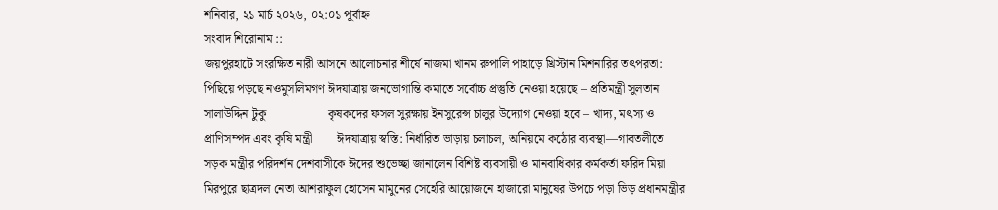শনিবার, ২১ মার্চ ২০২৬, ০২:০১ পূর্বাহ্ন
সংবাদ শিরোনাম ::
জয়পুরহাটে সংরক্ষিত নারী আসনে আলোচনার শীর্ষে নাজমা খানম রুপালি পাহাড়ে খ্রিস্টান মিশনারির তৎপরতা: পিছিয়ে পড়ছে নওমুসলিমগণ ঈদযাত্রায় জনভোগান্তি কমাতে সর্বোচ্চ প্রস্তুতি নেওয়া হয়েছে – প্রতিমন্ত্রী সুলতান সালাউদ্দিন টুকু                    কৃষকদের ফসল সুরক্ষায় ইনসুরেন্স চালুর উদ্যোগ নেওয়া হবে – খাদ্য, মৎস্য ও প্রাণিসম্পদ এবং কৃষি মন্ত্রী        ঈদযাত্রায় স্বস্তি: নির্ধারিত ভাড়ায় চলাচল, অনিয়মে কঠোর ব্যবস্থা—গাবতলীতে সড়ক মন্ত্রীর পরিদর্শন দেশবাসীকে ঈদের শুভেচ্ছা জানালেন বিশিষ্ট ব্যবসায়ী ও মানবাধিকার কর্মকর্তা ফরিদ মিয়া মিরপুরে ছাত্রদল নেতা আশরাফুল হোসেন মামুনের সেহেরি আয়োজনে হাজারো মানুষের উপচে পড়া ভিড় প্রধানমন্ত্রীর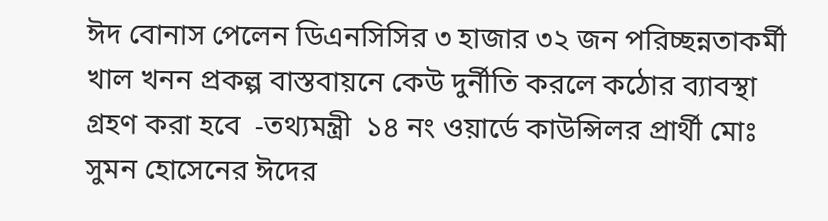ঈদ বোনাস পেলেন ডিএনসিসির ৩ হাজার ৩২ জন পরিচ্ছন্নতাকর্মী খাল খনন প্রকল্প বাস্তবায়নে কেউ দুর্নীতি করলে কঠোর ব্যাবস্থা গ্রহণ করা হবে  -তথ্যমন্ত্রী  ১৪ নং ওয়ার্ডে কাউন্সিলর প্রার্থী মোঃ সুমন হোসেনের ঈদের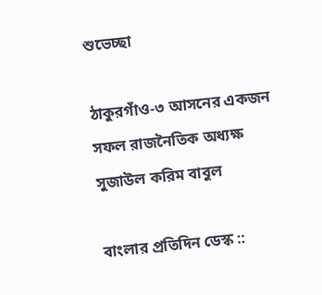শুভেচ্ছা

ঠাকুরগাঁও-৩ আসনের একজন সফল রাজনৈতিক অধ্যক্ষ সুজাউল করিম বাবুল

বাংলার প্রতিদিন ডেস্ক ::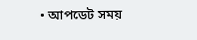• আপডেট সময়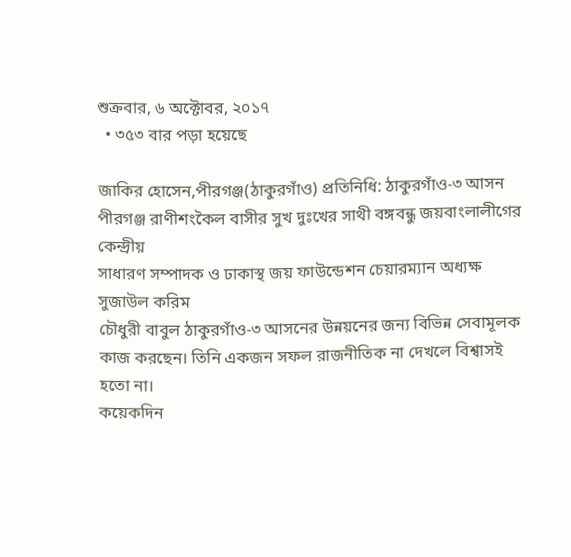শুক্রবার, ৬ অক্টোবর, ২০১৭
  • ৩৫৩ বার পড়া হয়েছে

জাকির হোসেন,পীরগঞ্জ(ঠাকুরগাঁও) প্রতিনিধি: ঠাকুরগাঁও-৩ আসন
পীরগঞ্জ রাণীশংকৈল বাসীর সুখ দুঃখের সাথী বঙ্গবন্ধু জয়বাংলালীগের কেন্দ্রীয়
সাধারণ সম্পাদক ও ঢাকাস্থ জয় ফাউন্ডেশন চেয়ারম্যান অধ্যক্ষ সুজাউল করিম
চৌধুরী বাবুল ঠাকুরগাঁও-৩ আসনের উন্নয়নের জন্য বিভিন্ন সেবামূলক
কাজ করছেন। তিনি একজন সফল রাজনীতিক না দেখলে বিশ্বাসই হতো না।
কয়েকদিন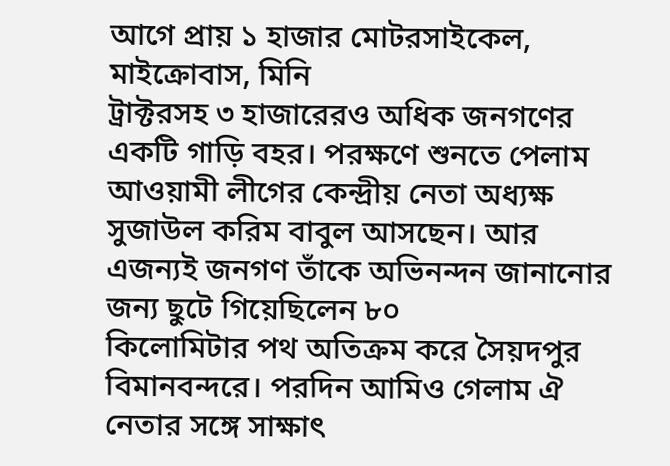আগে প্রায় ১ হাজার মোটরসাইকেল, মাইক্রোবাস, মিনি
ট্রাক্টরসহ ৩ হাজারেরও অধিক জনগণের একটি গাড়ি বহর। পরক্ষণে শুনতে পেলাম
আওয়ামী লীগের কেন্দ্রীয় নেতা অধ্যক্ষ সুজাউল করিম বাবুল আসছেন। আর
এজন্যই জনগণ তাঁকে অভিনন্দন জানানোর জন্য ছুটে গিয়েছিলেন ৮০
কিলোমিটার পথ অতিক্রম করে সৈয়দপুর বিমানবন্দরে। পরদিন আমিও গেলাম ঐ
নেতার সঙ্গে সাক্ষাৎ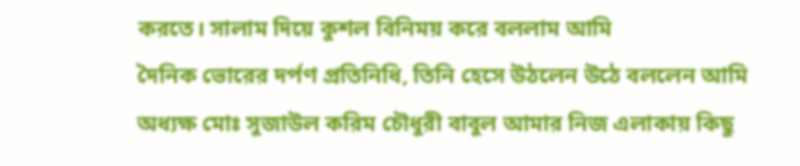করতে। সালাম দিয়ে কুশল বিনিময় করে বললাম আমি
দৈনিক ভোরের দর্পণ প্রতিনিধি, তিনি হেসে উঠলেন উঠে বললেন আমি
অধ্যক্ষ মোঃ সুজাউল করিম চৌধুরী বাবুল আমার নিজ এলাকায় কিছু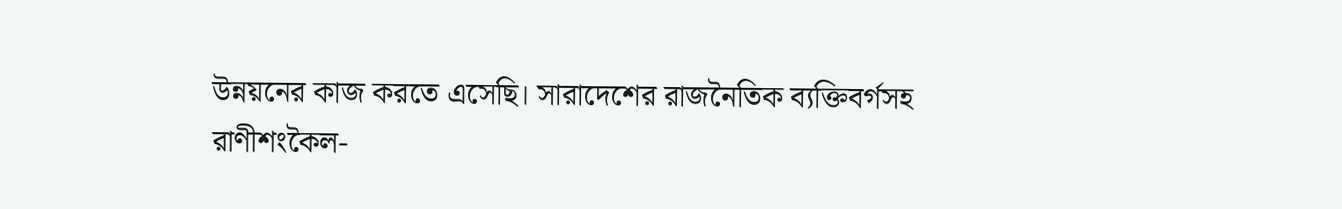উন্নয়নের কাজ করতে এসেছি। সারাদেশের রাজনৈতিক ব্যক্তিবর্গসহ
রাণীশংকৈল-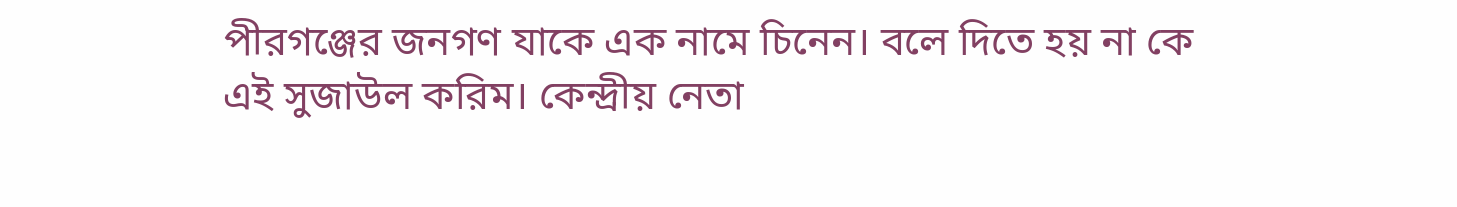পীরগঞ্জের জনগণ যাকে এক নামে চিনেন। বলে দিতে হয় না কে
এই সুজাউল করিম। কেন্দ্রীয় নেতা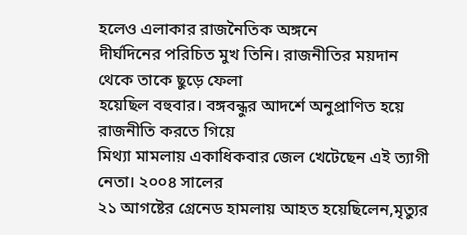হলেও এলাকার রাজনৈতিক অঙ্গনে
দীর্ঘদিনের পরিচিত মুখ তিনি। রাজনীতির ময়দান থেকে তাকে ছুড়ে ফেলা
হয়েছিল বহুবার। বঙ্গবন্ধুর আদর্শে অনুপ্রাণিত হয়ে রাজনীতি করতে গিয়ে
মিথ্যা মামলায় একাধিকবার জেল খেটেছেন এই ত্যাগী নেতা। ২০০৪ সালের
২১ আগষ্টের গ্রেনেড হামলায় আহত হয়েছিলেন,মৃত্যুর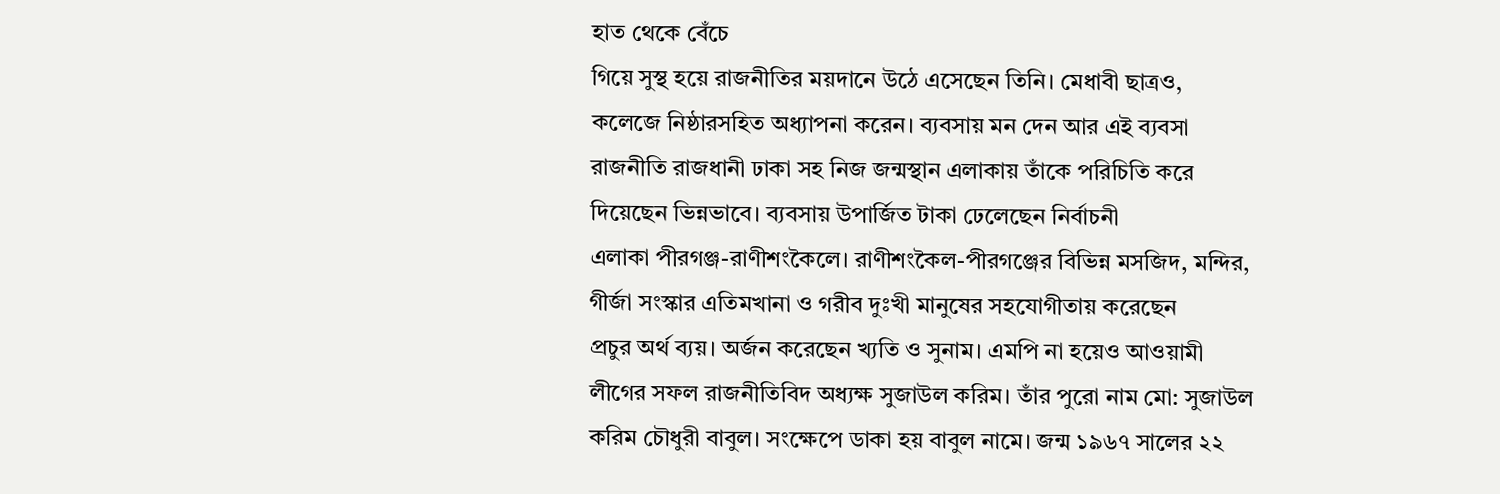হাত থেকে বেঁচে
গিয়ে সুস্থ হয়ে রাজনীতির ময়দানে উঠে এসেছেন তিনি। মেধাবী ছাত্রও,
কলেজে নিষ্ঠারসহিত অধ্যাপনা করেন। ব্যবসায় মন দেন আর এই ব্যবসা
রাজনীতি রাজধানী ঢাকা সহ নিজ জন্মস্থান এলাকায় তাঁকে পরিচিতি করে
দিয়েছেন ভিন্নভাবে। ব্যবসায় উপার্জিত টাকা ঢেলেছেন নির্বাচনী
এলাকা পীরগঞ্জ-রাণীশংকৈলে। রাণীশংকৈল-পীরগঞ্জের বিভিন্ন মসজিদ, মন্দির,
গীর্জা সংস্কার এতিমখানা ও গরীব দুঃখী মানুষের সহযোগীতায় করেছেন
প্রচুর অর্থ ব্যয়। অর্জন করেছেন খ্যতি ও সুনাম। এমপি না হয়েও আওয়ামী
লীগের সফল রাজনীতিবিদ অধ্যক্ষ সুজাউল করিম। তাঁর পুরো নাম মো: সুজাউল
করিম চৌধুরী বাবুল। সংক্ষেপে ডাকা হয় বাবুল নামে। জন্ম ১৯৬৭ সালের ২২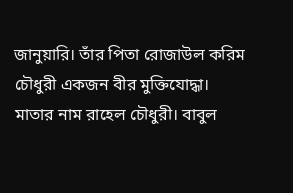জানুয়ারি। তাঁর পিতা রোজাউল করিম চৌধুরী একজন বীর মুক্তিযোদ্ধা।
মাতার নাম রাহেল চৌধুরী। বাবুল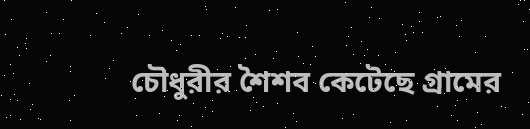চৌধুরীর শৈশব কেটেছে গ্রামের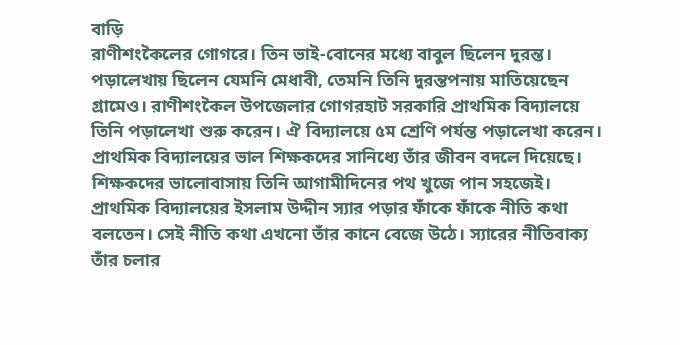বাড়ি
রাণীশংকৈলের গোগরে। তিন ভাই-বোনের মধ্যে বাবুল ছিলেন দুরন্ত।
পড়ালেখায় ছিলেন যেমনি মেধাবী, তেমনি তিনি দুরন্তপনায় মাতিয়েছেন
গ্রামেও। রাণীশংকৈল উপজেলার গোগরহাট সরকারি প্রাথমিক বিদ্যালয়ে
তিনি পড়ালেখা শুরু করেন। ঐ বিদ্যালয়ে ৫ম শ্রেণি পর্যন্ত পড়ালেখা করেন।
প্রাথমিক বিদ্যালয়ের ভাল শিক্ষকদের সানিধ্যে তাঁর জীবন বদলে দিয়েছে।
শিক্ষকদের ভালোবাসায় তিনি আগামীদিনের পথ খুজে পান সহজেই।
প্রাথমিক বিদ্যালয়ের ইসলাম উদ্দীন স্যার পড়ার ফাঁকে ফাঁকে নীতি কথা
বলতেন। সেই নীতি কথা এখনো তাঁর কানে বেজে উঠে। স্যারের নীতিবাক্য
তাঁর চলার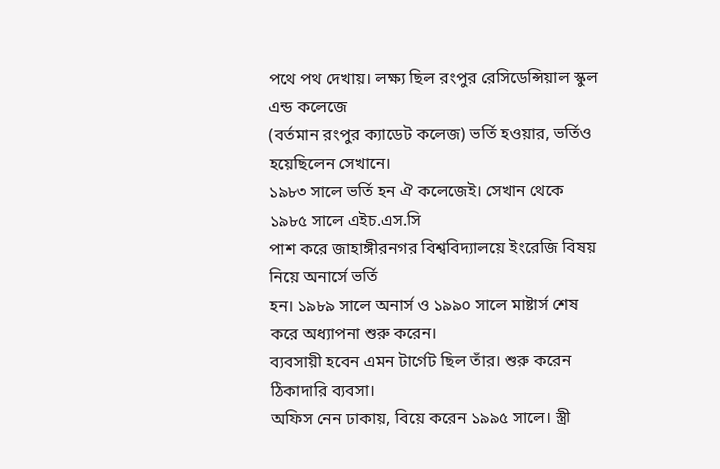পথে পথ দেখায়। লক্ষ্য ছিল রংপুর রেসিডেন্সিয়াল স্কুল এন্ড কলেজে
(বর্তমান রংপুর ক্যাডেট কলেজ) ভর্তি হওয়ার, ভর্তিও হয়েছিলেন সেখানে।
১৯৮৩ সালে ভর্তি হন ঐ কলেজেই। সেখান থেকে ১৯৮৫ সালে এইচ.এস.সি
পাশ করে জাহাঙ্গীরনগর বিশ্ববিদ্যালয়ে ইংরেজি বিষয় নিয়ে অনার্সে ভর্তি
হন। ১৯৮৯ সালে অনার্স ও ১৯৯০ সালে মাষ্টার্স শেষ করে অধ্যাপনা শুরু করেন।
ব্যবসায়ী হবেন এমন টার্গেট ছিল তাঁর। শুরু করেন ঠিকাদারি ব্যবসা।
অফিস নেন ঢাকায়, বিয়ে করেন ১৯৯৫ সালে। স্ত্রী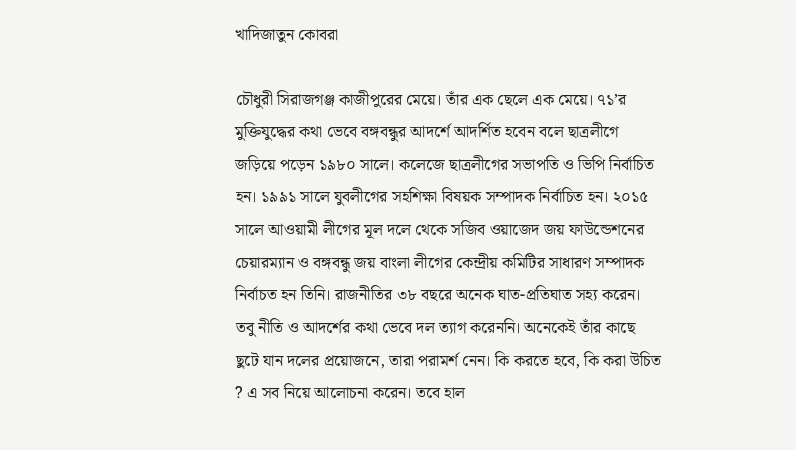খাদিজাতুন কোবরা

চৌধুরী সিরাজগঞ্জ কাজীপুরের মেয়ে। তাঁর এক ছেলে এক মেয়ে। ৭১’র
মুক্তিযুদ্ধের কথা ভেবে বঙ্গবন্ধুর আদর্শে আদর্শিত হবেন বলে ছাত্রলীগে
জড়িয়ে পড়েন ১৯৮০ সালে। কলেজে ছাত্রলীগের সভাপতি ও ভিপি নির্বাচিত
হন। ১৯৯১ সালে যুবলীগের সহশিক্ষা বিষয়ক সম্পাদক নির্বাচিত হন। ২০১৫
সালে আওয়ামী লীগের মূল দলে থেকে সজিব ওয়াজেদ জয় ফাউন্ডেশনের
চেয়ারম্যান ও বঙ্গবন্ধু জয় বাংলা লীগের কেন্দ্রীয় কমিটির সাধারণ সম্পাদক
নির্বাচত হন তিনি। রাজনীতির ৩৮ বছরে অনেক ঘাত-প্রতিঘাত সহ্য করেন।
তবু নীতি ও আদর্শের কথা ভেবে দল ত্যাগ করেননি। অনেকেই তাঁর কাছে
ছুটে যান দলের প্রয়োজনে, তারা পরামর্শ নেন। কি করতে হবে, কি করা উচিত
? এ সব নিয়ে আলোচনা করেন। তবে হাল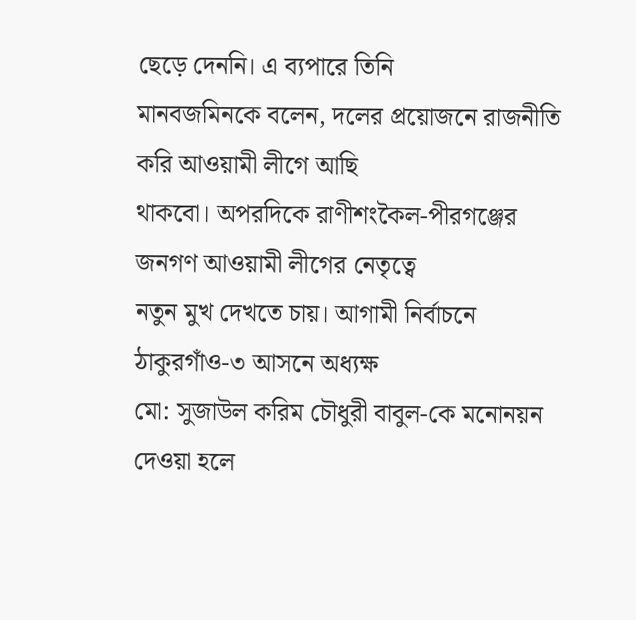ছেড়ে দেননি। এ ব্যপারে তিনি
মানবজমিনকে বলেন, দলের প্রয়োজনে রাজনীতি করি আওয়ামী লীগে আছি
থাকবো। অপরদিকে রাণীশংকৈল-পীরগঞ্জের জনগণ আওয়ামী লীগের নেতৃত্বে
নতুন মুখ দেখতে চায়। আগামী নির্বাচনে ঠাকুরগাঁও-৩ আসনে অধ্যক্ষ
মো: সুজাউল করিম চৌধুরী বাবুল-কে মনোনয়ন দেওয়া হলে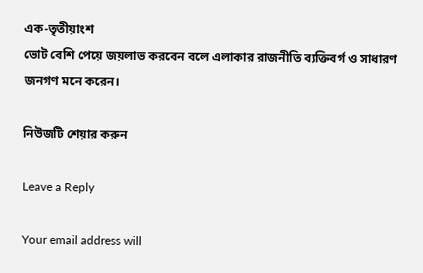এক-তৃতীয়াংশ
ভোট বেশি পেয়ে জয়লাভ করবেন বলে এলাকার রাজনীতি ব্যক্তিবর্গ ও সাধারণ
জনগণ মনে করেন।

নিউজটি শেয়ার করুন

Leave a Reply

Your email address will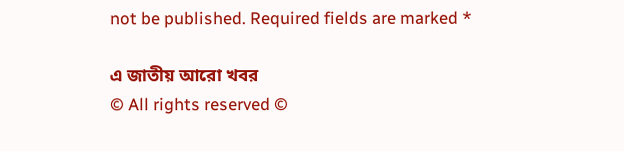not be published. Required fields are marked *

এ জাতীয় আরো খবর
© All rights reserved ©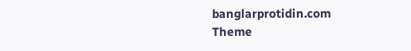banglarprotidin.com
Theme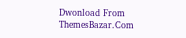Dwonload From ThemesBazar.Com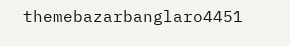themebazarbanglaro4451